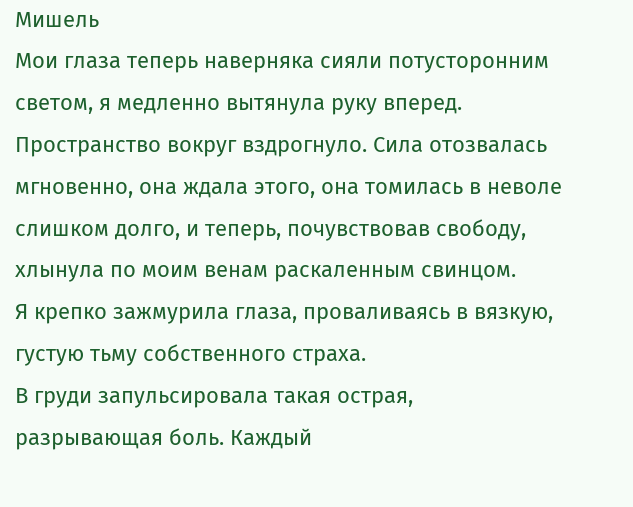Мишель
Мои глаза теперь наверняка сияли потусторонним светом, я медленно вытянула руку вперед. Пространство вокруг вздрогнуло. Сила отозвалась мгновенно, она ждала этого, она томилась в неволе слишком долго, и теперь, почувствовав свободу, хлынула по моим венам раскаленным свинцом.
Я крепко зажмурила глаза, проваливаясь в вязкую, густую тьму собственного страха.
В груди запульсировала такая острая, разрывающая боль. Каждый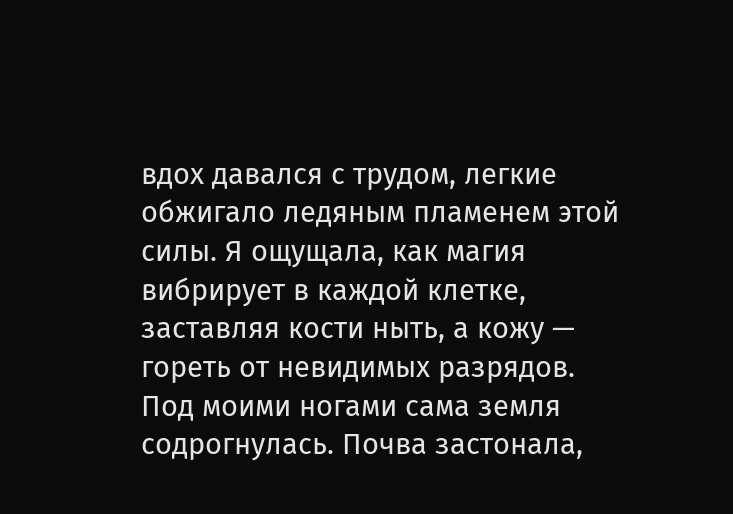вдох давался с трудом, легкие обжигало ледяным пламенем этой силы. Я ощущала, как магия вибрирует в каждой клетке, заставляя кости ныть, а кожу — гореть от невидимых разрядов.
Под моими ногами сама земля содрогнулась. Почва застонала,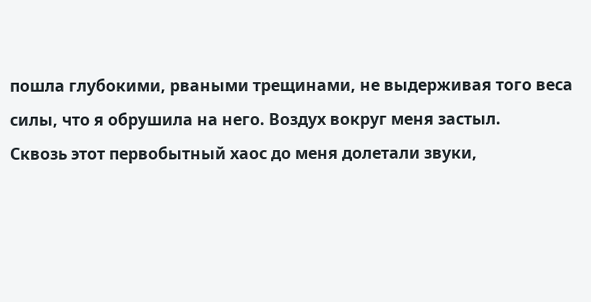пошла глубокими, рваными трещинами, не выдерживая того веса силы, что я обрушила на него. Воздух вокруг меня застыл.
Сквозь этот первобытный хаос до меня долетали звуки,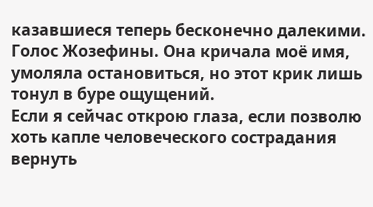казавшиеся теперь бесконечно далекими. Голос Жозефины. Она кричала моё имя, умоляла остановиться, но этот крик лишь тонул в буре ощущений.
Если я сейчас открою глаза, если позволю хоть капле человеческого сострадания вернуть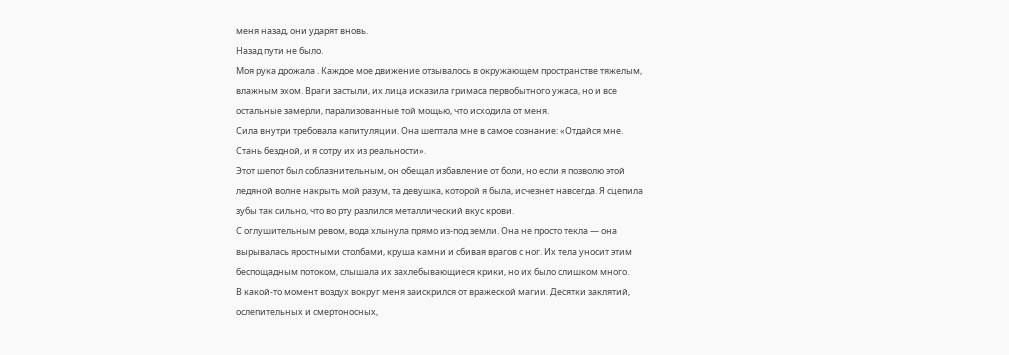меня назад, они ударят вновь.
Назад пути не было.
Моя рука дрожала . Каждое мое движение отзывалось в окружающем пространстве тяжелым, влажным эхом. Враги застыли, их лица исказила гримаса первобытного ужаса, но и все остальные замерли, парализованные той мощью, что исходила от меня.
Сила внутри требовала капитуляции. Она шептала мне в самое сознание: «Отдайся мне. Стань бездной, и я сотру их из реальности».
Этот шепот был соблазнительным, он обещал избавление от боли, но если я позволю этой ледяной волне накрыть мой разум, та девушка, которой я была, исчезнет навсегда. Я сцепила зубы так сильно, что во рту разлился металлический вкус крови.
С оглушительным ревом, вода хлынула прямо из-под земли. Она не просто текла — она вырывалась яростными столбами, круша камни и сбивая врагов с ног. Их тела уносит этим беспощадным потоком, слышала их захлебывающиеся крики, но их было слишком много.
В какой-то момент воздух вокруг меня заискрился от вражеской магии. Десятки заклятий, ослепительных и смертоносных,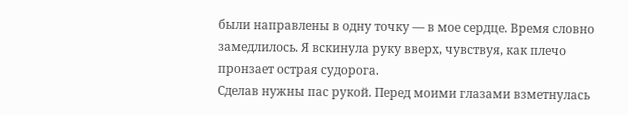были направлены в одну точку — в мое сердце. Время словно замедлилось. Я вскинула руку вверх, чувствуя, как плечо пронзает острая судорога.
Сделав нужны пас рукой. Перед моими глазами взметнулась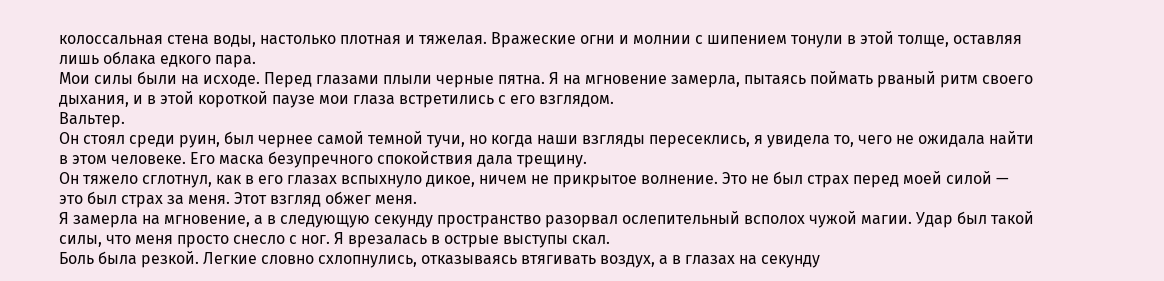колоссальная стена воды, настолько плотная и тяжелая. Вражеские огни и молнии с шипением тонули в этой толще, оставляя лишь облака едкого пара.
Мои силы были на исходе. Перед глазами плыли черные пятна. Я на мгновение замерла, пытаясь поймать рваный ритм своего дыхания, и в этой короткой паузе мои глаза встретились с его взглядом.
Вальтер.
Он стоял среди руин, был чернее самой темной тучи, но когда наши взгляды пересеклись, я увидела то, чего не ожидала найти в этом человеке. Его маска безупречного спокойствия дала трещину.
Он тяжело сглотнул, как в его глазах вспыхнуло дикое, ничем не прикрытое волнение. Это не был страх перед моей силой — это был страх за меня. Этот взгляд обжег меня.
Я замерла на мгновение, а в следующую секунду пространство разорвал ослепительный всполох чужой магии. Удар был такой силы, что меня просто снесло с ног. Я врезалась в острые выступы скал.
Боль была резкой. Легкие словно схлопнулись, отказываясь втягивать воздух, а в глазах на секунду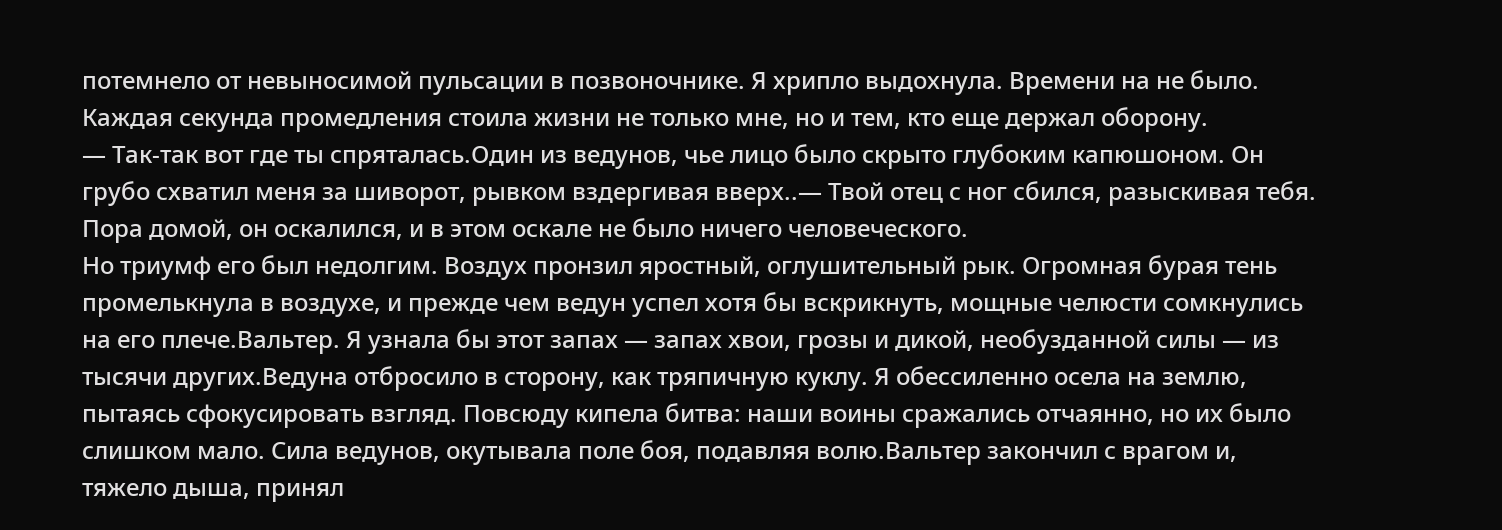потемнело от невыносимой пульсации в позвоночнике. Я хрипло выдохнула. Времени на не было. Каждая секунда промедления стоила жизни не только мне, но и тем, кто еще держал оборону.
— Так-так вот где ты спряталась.Один из ведунов, чье лицо было скрыто глубоким капюшоном. Он грубо схватил меня за шиворот, рывком вздергивая вверх..— Твой отец с ног сбился, разыскивая тебя. Пора домой, он оскалился, и в этом оскале не было ничего человеческого.
Но триумф его был недолгим. Воздух пронзил яростный, оглушительный рык. Огромная бурая тень промелькнула в воздухе, и прежде чем ведун успел хотя бы вскрикнуть, мощные челюсти сомкнулись на его плече.Вальтер. Я узнала бы этот запах — запах хвои, грозы и дикой, необузданной силы — из тысячи других.Ведуна отбросило в сторону, как тряпичную куклу. Я обессиленно осела на землю, пытаясь сфокусировать взгляд. Повсюду кипела битва: наши воины сражались отчаянно, но их было слишком мало. Сила ведунов, окутывала поле боя, подавляя волю.Вальтер закончил с врагом и, тяжело дыша, принял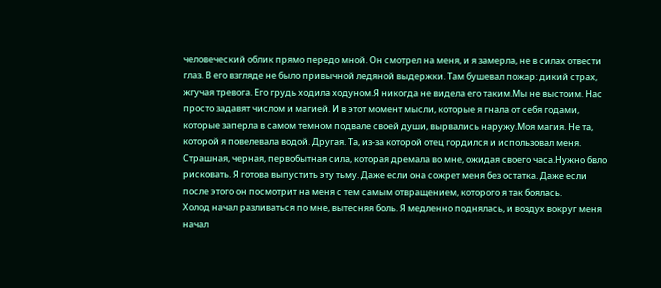человеческий облик прямо передо мной. Он смотрел на меня, и я замерла, не в силах отвести глаз. В его взгляде не было привычной ледяной выдержки. Там бушевал пожар: дикий страх, жгучая тревога. Его грудь ходила ходуном.Я никогда не видела его таким.Мы не выстоим. Нас просто задавят числом и магией. И в этот момент мысли, которые я гнала от себя годами, которые заперла в самом темном подвале своей души, вырвались наружу.Моя магия. Не та, которой я повелевала водой. Другая. Та, из-за которой отец гордился и использовал меня. Страшная, черная, первобытная сила, которая дремала во мне, ожидая своего часа.Нужно бвло рисковать. Я готова выпустить эту тьму. Даже если она сожрет меня без остатка. Даже если после этого он посмотрит на меня с тем самым отвращением, которого я так боялась.
Холод начал разливаться по мне, вытесняя боль. Я медленно поднялась, и воздух вокруг меня начал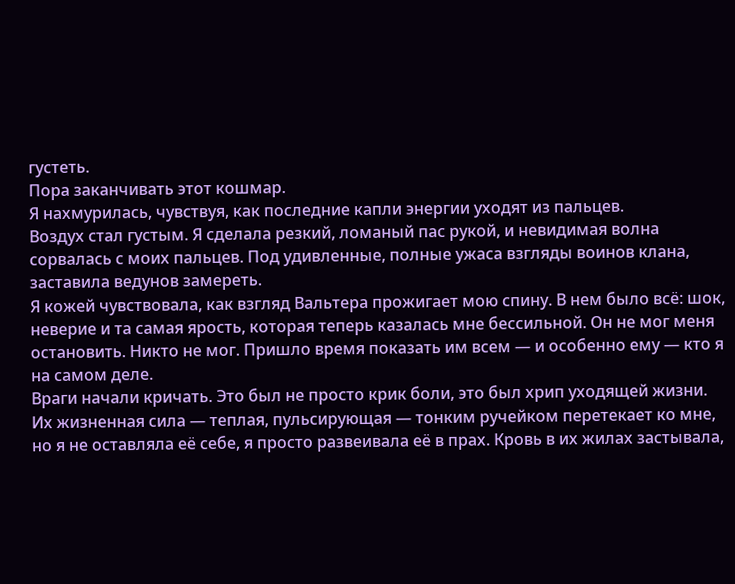густеть.
Пора заканчивать этот кошмар.
Я нахмурилась, чувствуя, как последние капли энергии уходят из пальцев.
Воздух стал густым. Я сделала резкий, ломаный пас рукой, и невидимая волна сорвалась с моих пальцев. Под удивленные, полные ужаса взгляды воинов клана, заставила ведунов замереть.
Я кожей чувствовала, как взгляд Вальтера прожигает мою спину. В нем было всё: шок, неверие и та самая ярость, которая теперь казалась мне бессильной. Он не мог меня остановить. Никто не мог. Пришло время показать им всем — и особенно ему — кто я на самом деле.
Враги начали кричать. Это был не просто крик боли, это был хрип уходящей жизни. Их жизненная сила — теплая, пульсирующая — тонким ручейком перетекает ко мне, но я не оставляла её себе, я просто развеивала её в прах. Кровь в их жилах застывала,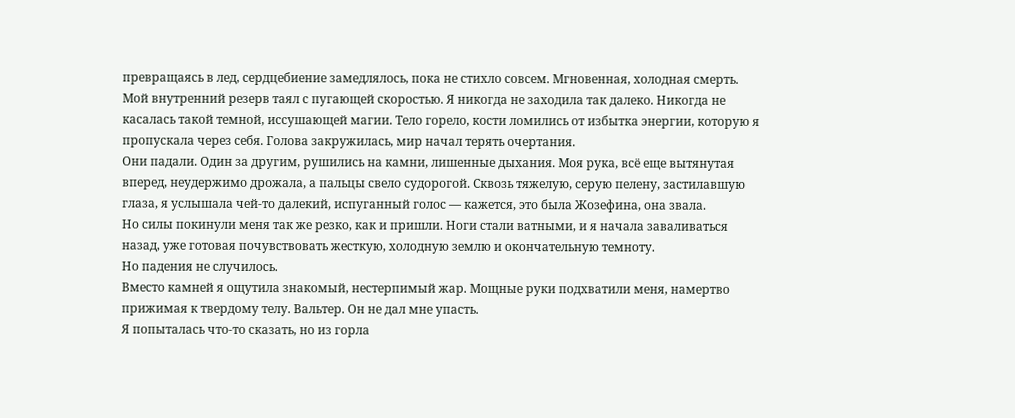превращаясь в лед, сердцебиение замедлялось, пока не стихло совсем. Мгновенная, холодная смерть.
Мой внутренний резерв таял с пугающей скоростью. Я никогда не заходила так далеко. Никогда не касалась такой темной, иссушающей магии. Тело горело, кости ломились от избытка энергии, которую я пропускала через себя. Голова закружилась, мир начал терять очертания.
Они падали. Один за другим, рушились на камни, лишенные дыхания. Моя рука, всё еще вытянутая вперед, неудержимо дрожала, а пальцы свело судорогой. Сквозь тяжелую, серую пелену, застилавшую глаза, я услышала чей-то далекий, испуганный голос — кажется, это была Жозефина, она звала.
Но силы покинули меня так же резко, как и пришли. Ноги стали ватными, и я начала заваливаться назад, уже готовая почувствовать жесткую, холодную землю и окончательную темноту.
Но падения не случилось.
Вместо камней я ощутила знакомый, нестерпимый жар. Мощные руки подхватили меня, намертво прижимая к твердому телу. Вальтер. Он не дал мне упасть.
Я попыталась что-то сказать, но из горла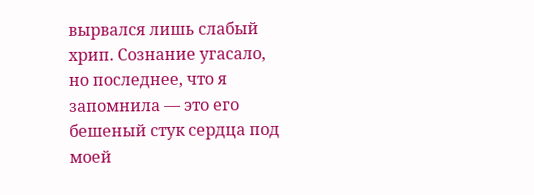вырвался лишь слабый хрип. Сознание угасало, но последнее, что я запомнила — это его бешеный стук сердца под моей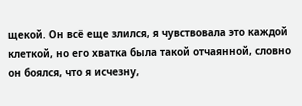щекой. Он всё еще злился, я чувствовала это каждой клеткой, но его хватка была такой отчаянной, словно он боялся, что я исчезну,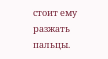стоит ему разжать пальцы.